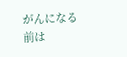がんになる前は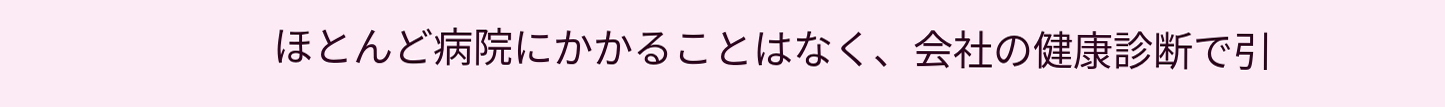ほとんど病院にかかることはなく、会社の健康診断で引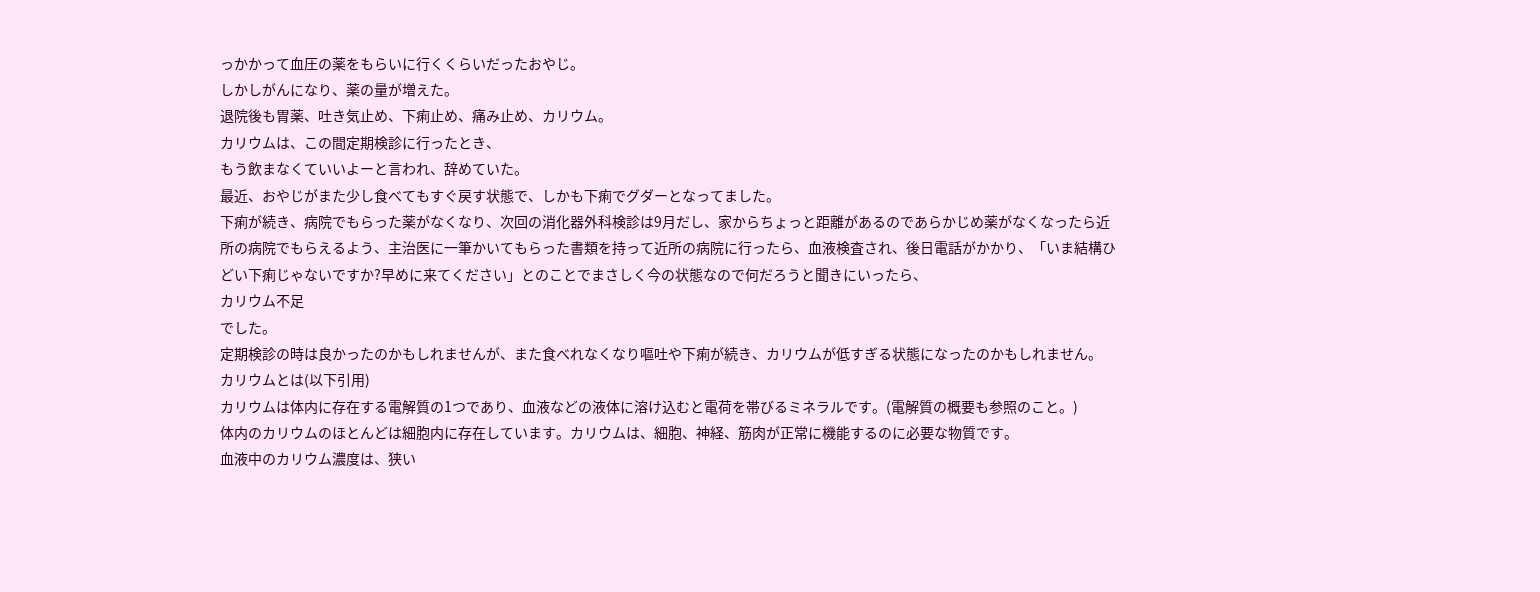っかかって血圧の薬をもらいに行くくらいだったおやじ。
しかしがんになり、薬の量が増えた。
退院後も胃薬、吐き気止め、下痢止め、痛み止め、カリウム。
カリウムは、この間定期検診に行ったとき、
もう飲まなくていいよーと言われ、辞めていた。
最近、おやじがまた少し食べてもすぐ戻す状態で、しかも下痢でグダーとなってました。
下痢が続き、病院でもらった薬がなくなり、次回の消化器外科検診は9月だし、家からちょっと距離があるのであらかじめ薬がなくなったら近所の病院でもらえるよう、主治医に一筆かいてもらった書類を持って近所の病院に行ったら、血液検査され、後日電話がかかり、「いま結構ひどい下痢じゃないですか?早めに来てください」とのことでまさしく今の状態なので何だろうと聞きにいったら、
カリウム不足
でした。
定期検診の時は良かったのかもしれませんが、また食べれなくなり嘔吐や下痢が続き、カリウムが低すぎる状態になったのかもしれません。
カリウムとは(以下引用)
カリウムは体内に存在する電解質の1つであり、血液などの液体に溶け込むと電荷を帯びるミネラルです。(電解質の概要も参照のこと。)
体内のカリウムのほとんどは細胞内に存在しています。カリウムは、細胞、神経、筋肉が正常に機能するのに必要な物質です。
血液中のカリウム濃度は、狭い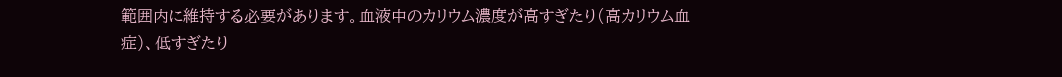範囲内に維持する必要があります。血液中のカリウム濃度が高すぎたり(高カリウム血症)、低すぎたり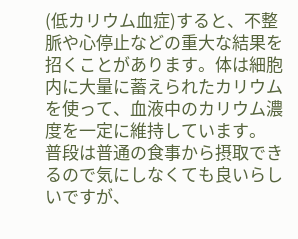(低カリウム血症)すると、不整脈や心停止などの重大な結果を招くことがあります。体は細胞内に大量に蓄えられたカリウムを使って、血液中のカリウム濃度を一定に維持しています。
普段は普通の食事から摂取できるので気にしなくても良いらしいですが、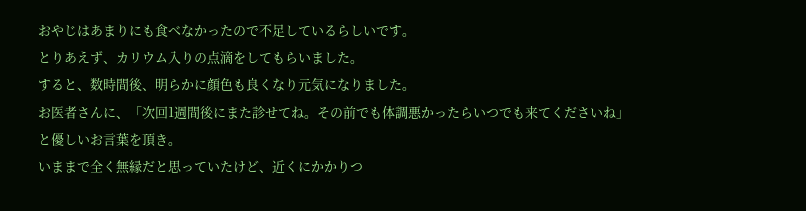おやじはあまりにも食べなかったので不足しているらしいです。
とりあえず、カリウム入りの点滴をしてもらいました。
すると、数時間後、明らかに顔色も良くなり元気になりました。
お医者さんに、「次回1週間後にまた診せてね。その前でも体調悪かったらいつでも来てくださいね」
と優しいお言葉を頂き。
いままで全く無縁だと思っていたけど、近くにかかりつ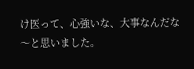け医って、心強いな、大事なんだな〜と思いました。